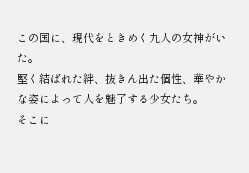この国に、現代をときめく九人の女神がいた。
堅く結ばれた絆、抜きん出た個性、華やかな姿によって人を魅了する少女たち。
そこに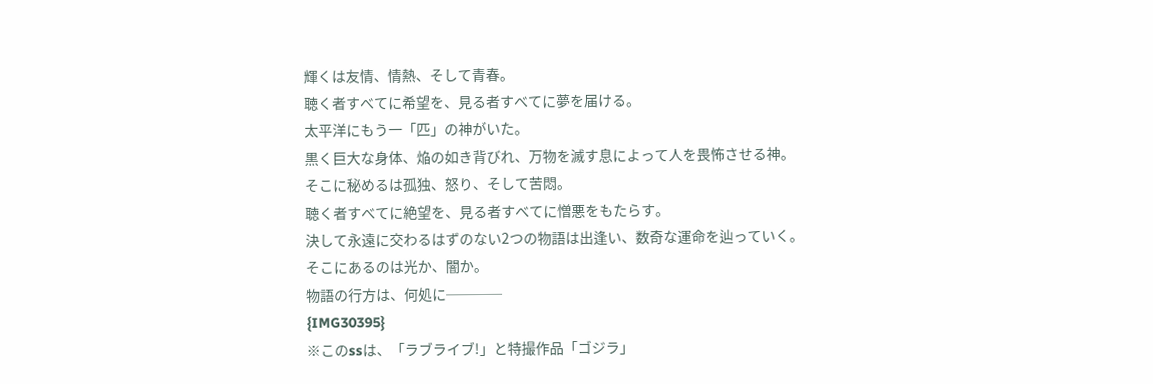輝くは友情、情熱、そして青春。
聴く者すべてに希望を、見る者すべてに夢を届ける。
太平洋にもう一「匹」の神がいた。
黒く巨大な身体、焔の如き背びれ、万物を滅す息によって人を畏怖させる神。
そこに秘めるは孤独、怒り、そして苦悶。
聴く者すべてに絶望を、見る者すべてに憎悪をもたらす。
決して永遠に交わるはずのない2つの物語は出逢い、数奇な運命を辿っていく。
そこにあるのは光か、闇か。
物語の行方は、何処に────
{IMG30395}
※このssは、「ラブライブ!」と特撮作品「ゴジラ」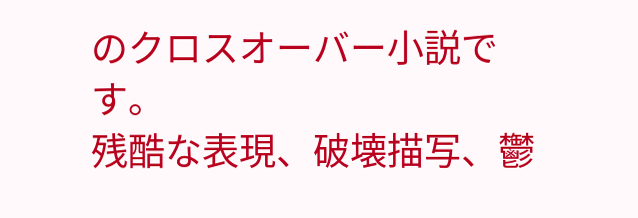のクロスオーバー小説です。
残酷な表現、破壊描写、鬱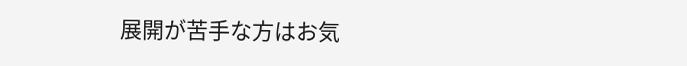展開が苦手な方はお気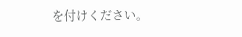を付けください。